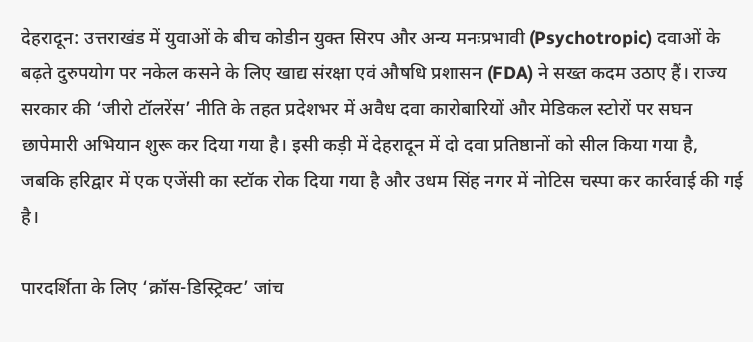देहरादून: उत्तराखंड में युवाओं के बीच कोडीन युक्त सिरप और अन्य मनःप्रभावी (Psychotropic) दवाओं के बढ़ते दुरुपयोग पर नकेल कसने के लिए खाद्य संरक्षा एवं औषधि प्रशासन (FDA) ने सख्त कदम उठाए हैं। राज्य सरकार की ‘जीरो टॉलरेंस’ नीति के तहत प्रदेशभर में अवैध दवा कारोबारियों और मेडिकल स्टोरों पर सघन छापेमारी अभियान शुरू कर दिया गया है। इसी कड़ी में देहरादून में दो दवा प्रतिष्ठानों को सील किया गया है, जबकि हरिद्वार में एक एजेंसी का स्टॉक रोक दिया गया है और उधम सिंह नगर में नोटिस चस्पा कर कार्रवाई की गई है।

पारदर्शिता के लिए ‘क्रॉस-डिस्ट्रिक्ट’ जांच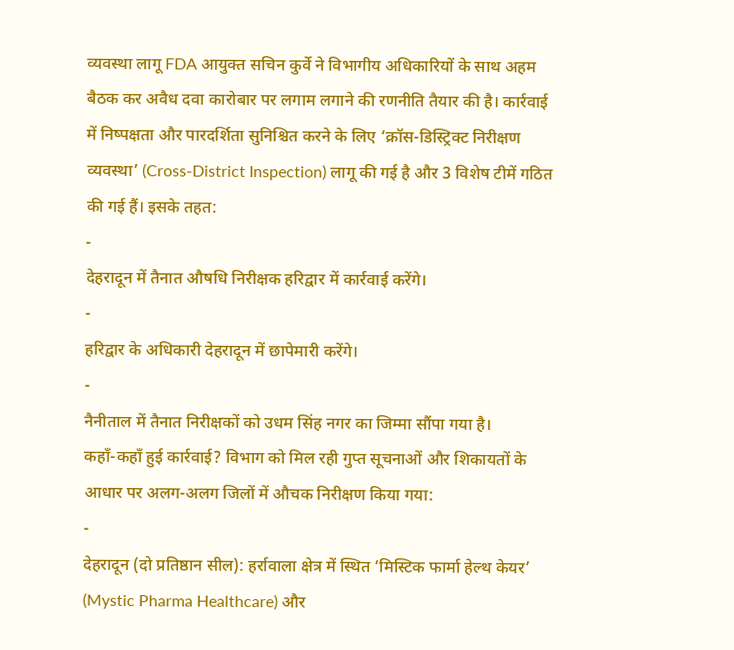व्यवस्था लागू FDA आयुक्त सचिन कुर्वे ने विभागीय अधिकारियों के साथ अहम बैठक कर अवैध दवा कारोबार पर लगाम लगाने की रणनीति तैयार की है। कार्रवाई में निष्पक्षता और पारदर्शिता सुनिश्चित करने के लिए ‘क्रॉस-डिस्ट्रिक्ट निरीक्षण व्यवस्था’ (Cross-District Inspection) लागू की गई है और 3 विशेष टीमें गठित की गई हैं। इसके तहत:
-
देहरादून में तैनात औषधि निरीक्षक हरिद्वार में कार्रवाई करेंगे।
-
हरिद्वार के अधिकारी देहरादून में छापेमारी करेंगे।
-
नैनीताल में तैनात निरीक्षकों को उधम सिंह नगर का जिम्मा सौंपा गया है।
कहाँ-कहाँ हुई कार्रवाई? विभाग को मिल रही गुप्त सूचनाओं और शिकायतों के आधार पर अलग-अलग जिलों में औचक निरीक्षण किया गया:
-
देहरादून (दो प्रतिष्ठान सील): हर्रावाला क्षेत्र में स्थित ‘मिस्टिक फार्मा हेल्थ केयर’ (Mystic Pharma Healthcare) और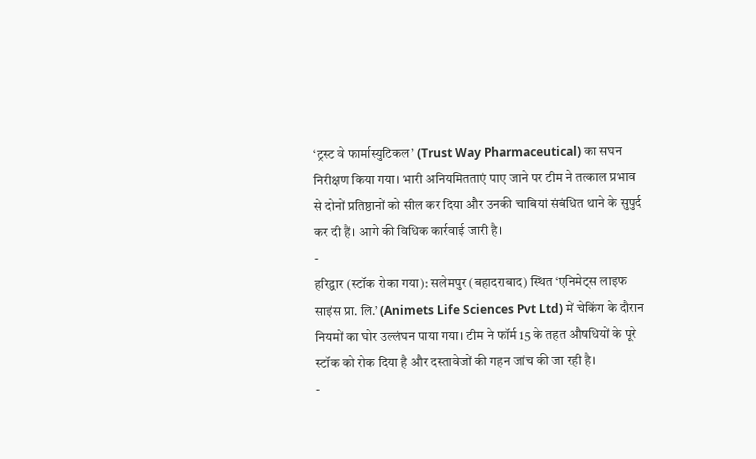‘ट्रस्ट वे फार्मास्युटिकल’ (Trust Way Pharmaceutical) का सघन निरीक्षण किया गया। भारी अनियमितताएं पाए जाने पर टीम ने तत्काल प्रभाव से दोनों प्रतिष्ठानों को सील कर दिया और उनकी चाबियां संबंधित थाने के सुपुर्द कर दी हैं। आगे की विधिक कार्रवाई जारी है।
-
हरिद्वार (स्टॉक रोका गया): सलेमपुर (बहादराबाद) स्थित ‘एनिमेट्स लाइफ साइंस प्रा. लि.’ (Animets Life Sciences Pvt Ltd) में चेकिंग के दौरान नियमों का घोर उल्लंघन पाया गया। टीम ने फॉर्म 15 के तहत औषधियों के पूरे स्टॉक को रोक दिया है और दस्तावेजों की गहन जांच की जा रही है।
-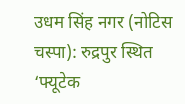उधम सिंह नगर (नोटिस चस्पा): रुद्रपुर स्थित ‘फ्यूटेक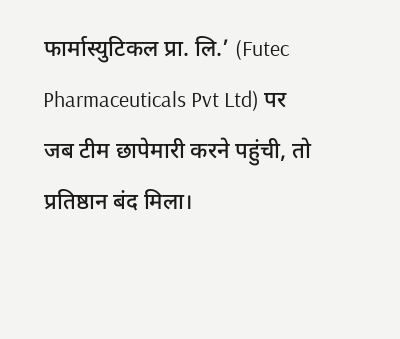फार्मास्युटिकल प्रा. लि.’ (Futec Pharmaceuticals Pvt Ltd) पर जब टीम छापेमारी करने पहुंची, तो प्रतिष्ठान बंद मिला।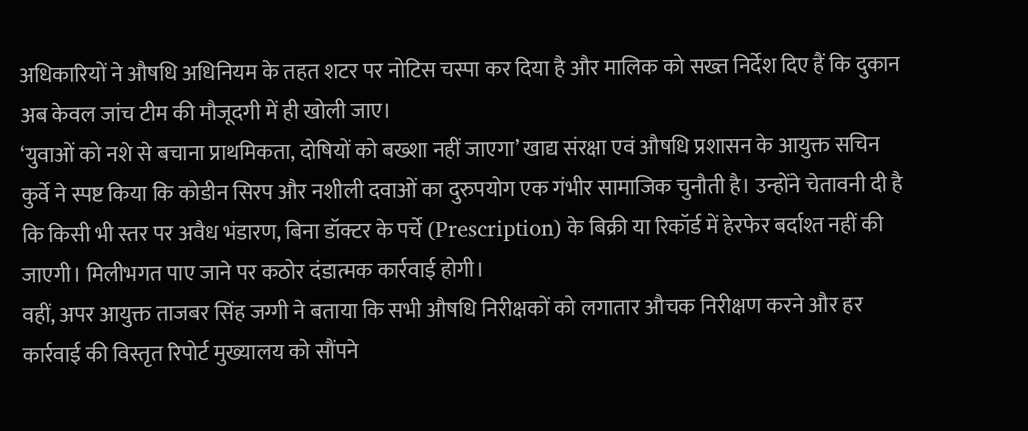अधिकारियों ने औषधि अधिनियम के तहत शटर पर नोटिस चस्पा कर दिया है और मालिक को सख्त निर्देश दिए हैं कि दुकान अब केवल जांच टीम की मौजूदगी में ही खोली जाए।
‘युवाओं को नशे से बचाना प्राथमिकता, दोषियों को बख्शा नहीं जाएगा’ खाद्य संरक्षा एवं औषधि प्रशासन के आयुक्त सचिन कुर्वे ने स्पष्ट किया कि कोडीन सिरप और नशीली दवाओं का दुरुपयोग एक गंभीर सामाजिक चुनौती है। उन्होंने चेतावनी दी है कि किसी भी स्तर पर अवैध भंडारण, बिना डॉक्टर के पर्चे (Prescription) के बिक्री या रिकॉर्ड में हेरफेर बर्दाश्त नहीं की जाएगी। मिलीभगत पाए जाने पर कठोर दंडात्मक कार्रवाई होगी।
वहीं, अपर आयुक्त ताजबर सिंह जग्गी ने बताया कि सभी औषधि निरीक्षकों को लगातार औचक निरीक्षण करने और हर कार्रवाई की विस्तृत रिपोर्ट मुख्यालय को सौंपने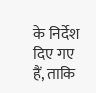के निर्देश दिए गए हैं, ताकि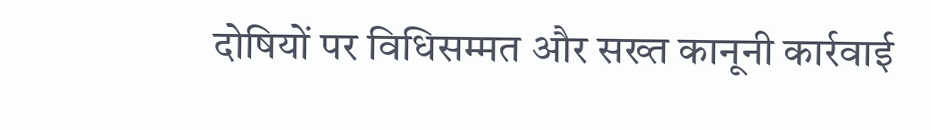दोषियों पर विधिसम्मत और सख्त कानूनी कार्रवाई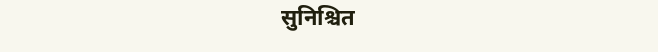सुनिश्चित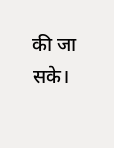की जा सके।